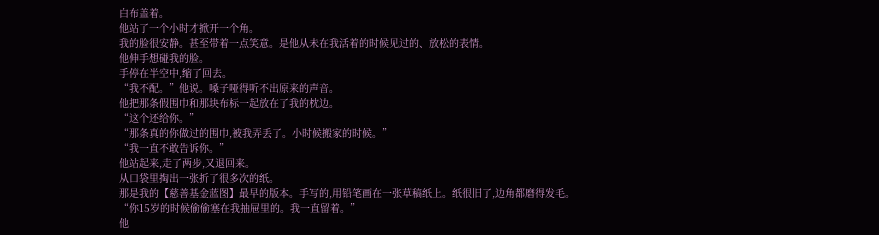白布盖着。
他站了一个小时才掀开一个角。
我的脸很安静。甚至带着一点笑意。是他从未在我活着的时候见过的、放松的表情。
他伸手想碰我的脸。
手停在半空中,缩了回去。
“我不配。”他说。嗓子哑得听不出原来的声音。
他把那条假围巾和那块布标一起放在了我的枕边。
“这个还给你。”
“那条真的你做过的围巾,被我弄丢了。小时候搬家的时候。”
“我一直不敢告诉你。”
他站起来,走了两步,又退回来。
从口袋里掏出一张折了很多次的纸。
那是我的【慈善基金蓝图】最早的版本。手写的,用铅笔画在一张草稿纸上。纸很旧了,边角都磨得发毛。
“你15岁的时候偷偷塞在我抽屉里的。我一直留着。”
他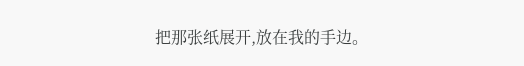把那张纸展开,放在我的手边。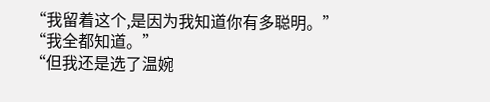“我留着这个,是因为我知道你有多聪明。”
“我全都知道。”
“但我还是选了温婉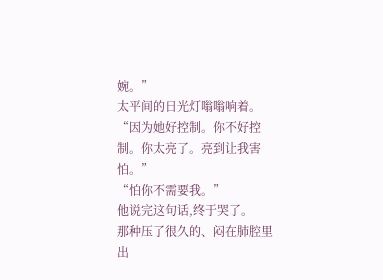婉。”
太平间的日光灯嗡嗡响着。
“因为她好控制。你不好控制。你太亮了。亮到让我害怕。”
“怕你不需要我。”
他说完这句话,终于哭了。
那种压了很久的、闷在肺腔里出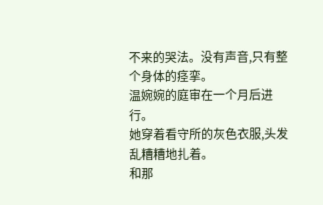不来的哭法。没有声音,只有整个身体的痉挛。
温婉婉的庭审在一个月后进行。
她穿着看守所的灰色衣服,头发乱糟糟地扎着。
和那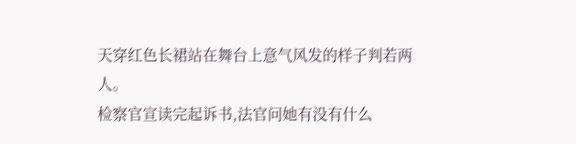天穿红色长裙站在舞台上意气风发的样子判若两人。
检察官宣读完起诉书,法官问她有没有什么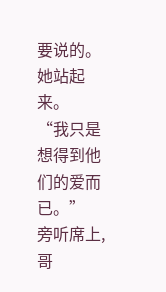要说的。
她站起来。
“我只是想得到他们的爱而已。”
旁听席上,哥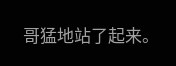哥猛地站了起来。